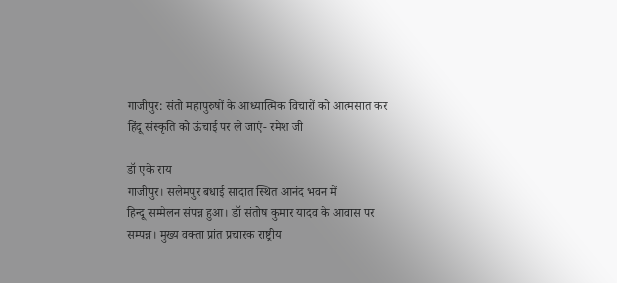गाजीपुर: संतो महापुरुषों के आध्यात्मिक विचारों को आत्मसात कर हिंदू संस्कृति को ऊंचाई पर ले जाएं- रमेश जी

डॉ एके राय
गाजीपुर। सलेमपुर बधाई सादात स्थित आनंद भवन में
हिन्दू सम्मेलन संपन्न हुआ। डॉ संतोष कुमार यादव के आवास पर सम्पन्न। मुख्य वक्ता प्रांत प्रचारक राष्ट्रीय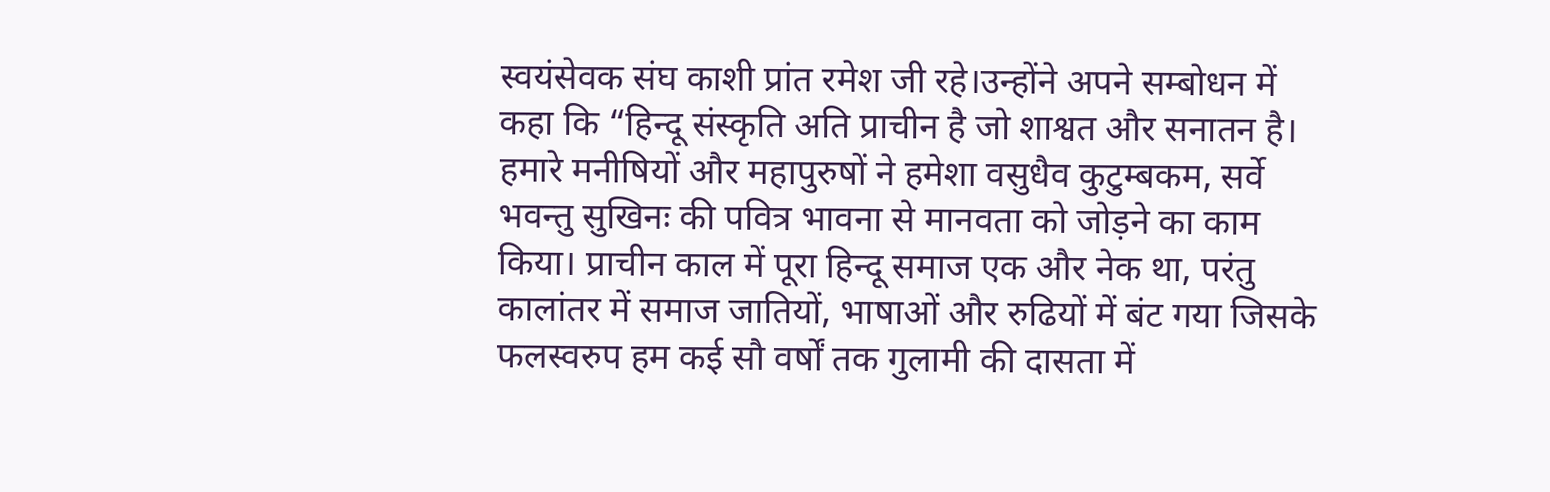स्वयंसेवक संघ काशी प्रांत रमेश जी रहे।उन्होंने अपने सम्बोधन में कहा कि “हिन्दू संस्कृति अति प्राचीन है जो शाश्वत और सनातन है। हमारे मनीषियों और महापुरुषों ने हमेशा वसुधैव कुटुम्बकम, सर्वे भवन्तु सुखिनः की पवित्र भावना से मानवता को जोड़ने का काम किया। प्राचीन काल में पूरा हिन्दू समाज एक और नेक था, परंतु कालांतर में समाज जातियों, भाषाओं और रुढियों में बंट गया जिसके फलस्वरुप हम कई सौ वर्षों तक गुलामी की दासता में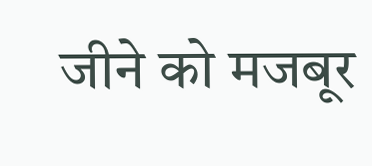जीने को मजबूर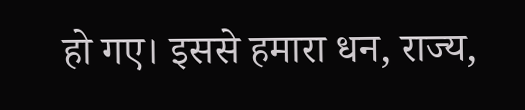हो गए। इससे हमारा धन, राज्य,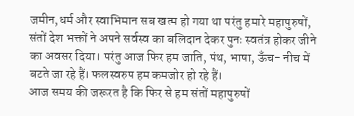जमीन,धर्म और स्वाभिमान सब खत्म हो गया था परंतु हमारे महापुरुषों, संतों देश भक्तों ने अपने सर्वस्व का बलिदान देकर पुनः स्वतंत्र होकर जीने का अवसर दिया। परंतु आज फिर हम जाति, पंथ, भाषा, ऊँच- नीच में बटते जा रहे हैं। फलस्वरुप हम कमजोर हो रहे हैं।
आज समय की जरूरत है कि फिर से हम संतों महापुरुषों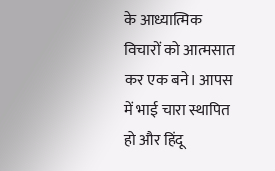के आध्यात्मिक विचारों को आत्मसात कर एक बने। आपस में भाई चारा स्थापित हो और हिंदू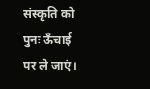संस्कृति को पुनः ऊँचाई पर ले जाएं।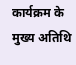कार्यक्रम के मुख्य अतिथि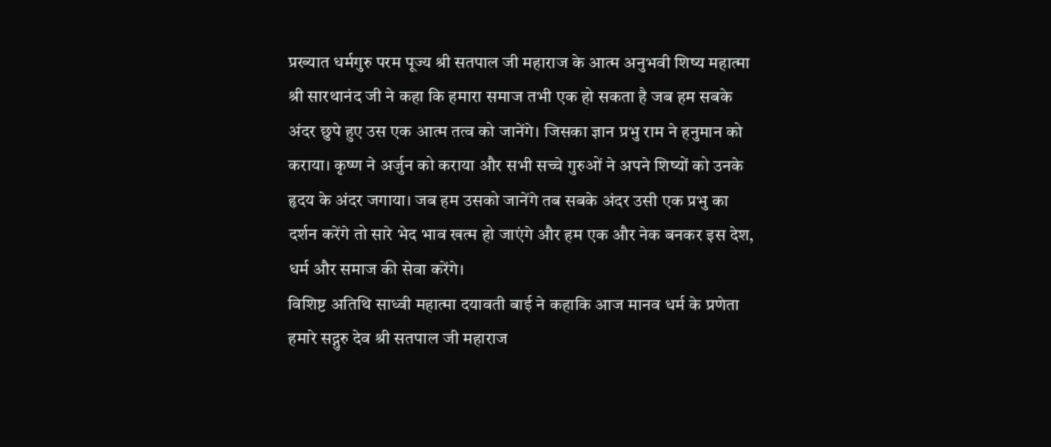प्रख्यात धर्मगुरु परम पूज्य श्री सतपाल जी महाराज के आत्म अनुभवी शिष्य महात्मा श्री सारथानंद जी ने कहा कि हमारा समाज तभी एक हो सकता है जब हम सबके अंदर छुपे हुए उस एक आत्म तत्व को जानेंगे। जिसका ज्ञान प्रभु राम ने हनुमान को कराया। कृष्ण ने अर्जुन को कराया और सभी सच्चे गुरुओं ने अपने शिष्यों को उनके हृदय के अंदर जगाया। जब हम उसको जानेंगे तब सबके अंदर उसी एक प्रभु का दर्शन करेंगे तो सारे भेद भाव खत्म हो जाएंगे और हम एक और नेक बनकर इस देश, धर्म और समाज की सेवा करेंगे।
विशिष्ट अतिथि साध्वी महात्मा दयावती बाई ने कहाकि आज मानव धर्म के प्रणेता हमारे सद्गुरु देव श्री सतपाल जी महाराज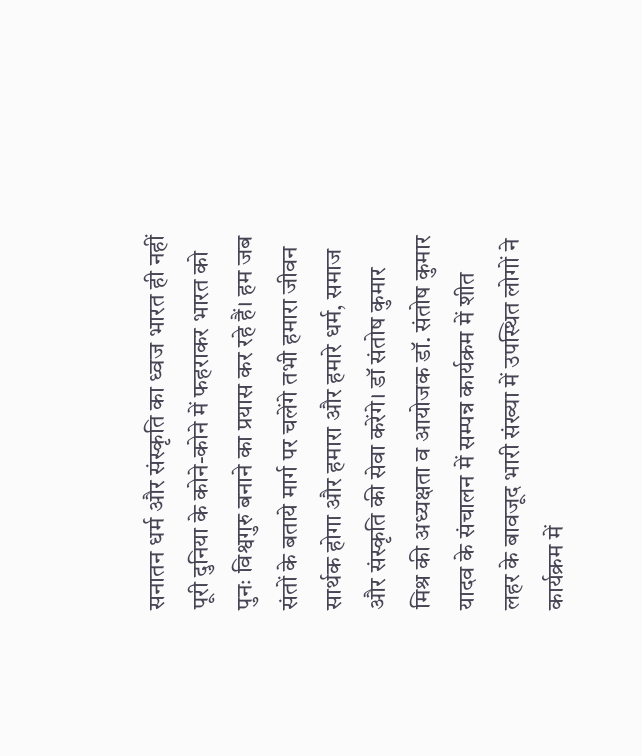सनातन धर्म और संस्कृति का ध्वज भारत ही नहीं पूरी दुनिया के कोने-कोने में फहराकर भारत को पुनः विश्वगुरु बनाने का प्रयास कर रहे हैं। हम जब संतों के बताये मार्ग पर चलेंगे तभी हमारा जीवन सार्थक होगा और हमारा और हमारे धर्म, समाज और संस्कृति की सेवा करेंगे। डॉ संतोष कुमार मिश्र की अध्यक्षता व आयोजक डॉ. संतोष कुमार यादव के संचालन में सम्पन्न कार्यक्रम में शीत लहर के बावजूद भारी संख्या में उपस्थित लोगों ने कार्यक्रम में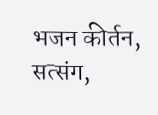भजन कीर्तन, सत्संग,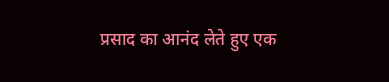प्रसाद का आनंद लेते हुए एक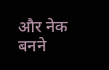और नेक बनने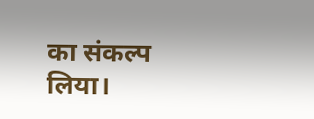का संकल्प लिया।